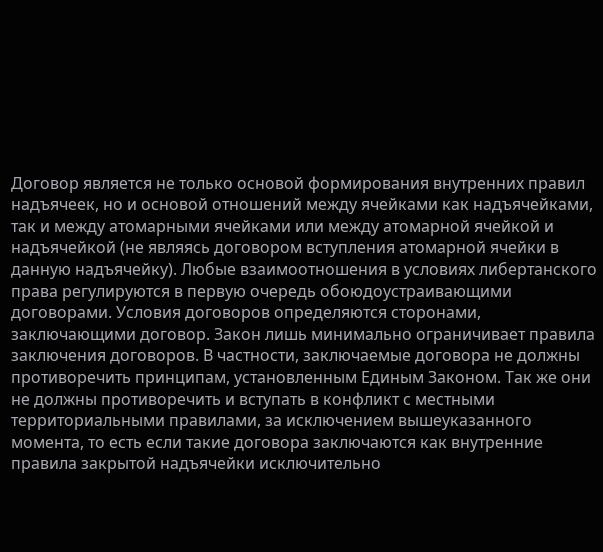Договор является не только основой формирования внутренних правил надъячеек, но и основой отношений между ячейками как надъячейками, так и между атомарными ячейками или между атомарной ячейкой и надъячейкой (не являясь договором вступления атомарной ячейки в данную надъячейку). Любые взаимоотношения в условиях либертанского права регулируются в первую очередь обоюдоустраивающими договорами. Условия договоров определяются сторонами, заключающими договор. Закон лишь минимально ограничивает правила заключения договоров. В частности, заключаемые договора не должны противоречить принципам, установленным Единым Законом. Так же они не должны противоречить и вступать в конфликт с местными территориальными правилами, за исключением вышеуказанного момента, то есть если такие договора заключаются как внутренние правила закрытой надъячейки исключительно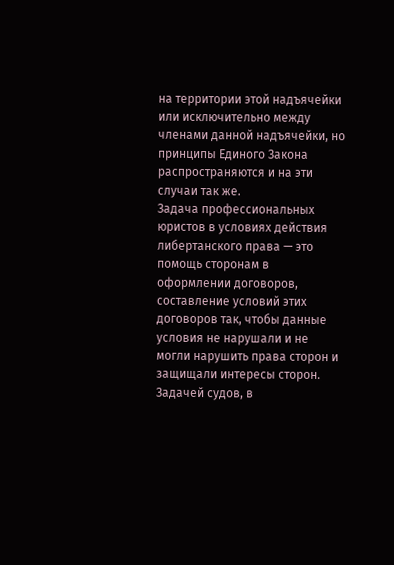на территории этой надъячейки или исключительно между членами данной надъячейки, но принципы Единого Закона распространяются и на эти случаи так же.
Задача профессиональных юристов в условиях действия либертанского права — это помощь сторонам в оформлении договоров, составление условий этих договоров так, чтобы данные условия не нарушали и не могли нарушить права сторон и защищали интересы сторон. Задачей судов, в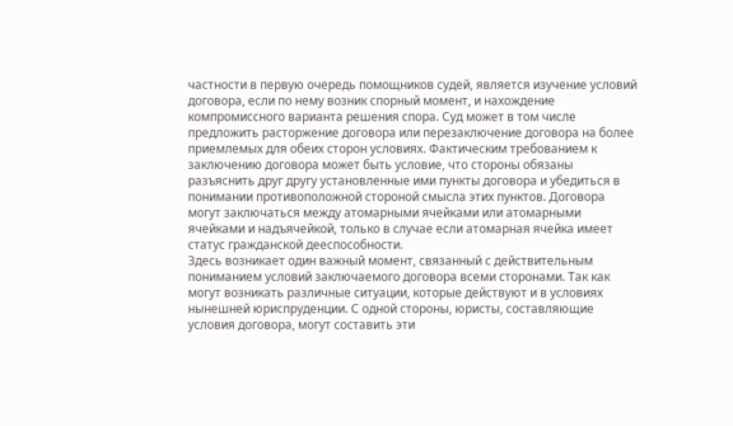частности в первую очередь помощников судей, является изучение условий договора, если по нему возник спорный момент, и нахождение компромиссного варианта решения спора. Суд может в том числе предложить расторжение договора или перезаключение договора на более приемлемых для обеих сторон условиях. Фактическим требованием к заключению договора может быть условие, что стороны обязаны разъяснить друг другу установленные ими пункты договора и убедиться в понимании противоположной стороной смысла этих пунктов. Договора могут заключаться между атомарными ячейками или атомарными ячейками и надъячейкой, только в случае если атомарная ячейка имеет статус гражданской дееспособности.
Здесь возникает один важный момент, связанный с действительным пониманием условий заключаемого договора всеми сторонами. Так как могут возникать различные ситуации, которые действуют и в условиях нынешней юриспруденции. С одной стороны, юристы, составляющие условия договора, могут составить эти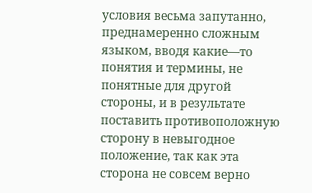условия весьма запутанно, преднамеренно сложным языком, вводя какие—то понятия и термины, не понятные для другой стороны, и в результате поставить противоположную сторону в невыгодное положение, так как эта сторона не совсем верно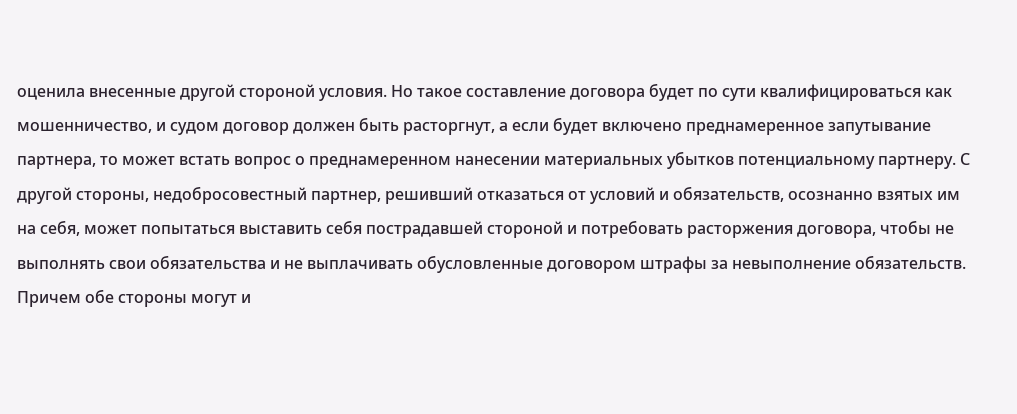оценила внесенные другой стороной условия. Но такое составление договора будет по сути квалифицироваться как мошенничество, и судом договор должен быть расторгнут, а если будет включено преднамеренное запутывание партнера, то может встать вопрос о преднамеренном нанесении материальных убытков потенциальному партнеру. С другой стороны, недобросовестный партнер, решивший отказаться от условий и обязательств, осознанно взятых им на себя, может попытаться выставить себя пострадавшей стороной и потребовать расторжения договора, чтобы не выполнять свои обязательства и не выплачивать обусловленные договором штрафы за невыполнение обязательств. Причем обе стороны могут и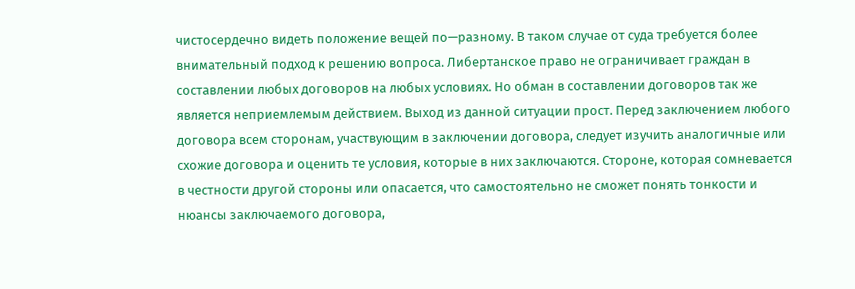чистосердечно видеть положение вещей по—разному. В таком случае от суда требуется более внимательный подход к решению вопроса. Либертанское право не ограничивает граждан в составлении любых договоров на любых условиях. Но обман в составлении договоров так же является неприемлемым действием. Выход из данной ситуации прост. Перед заключением любого договора всем сторонам, участвующим в заключении договора, следует изучить аналогичные или схожие договора и оценить те условия, которые в них заключаются. Стороне, которая сомневается в честности другой стороны или опасается, что самостоятельно не сможет понять тонкости и нюансы заключаемого договора,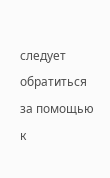следует обратиться за помощью к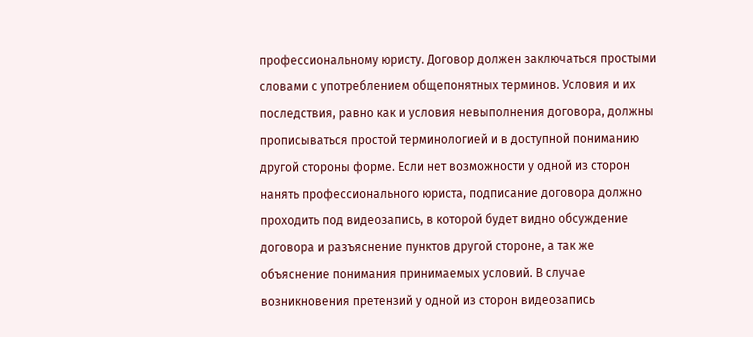профессиональному юристу. Договор должен заключаться простыми словами с употреблением общепонятных терминов. Условия и их последствия, равно как и условия невыполнения договора, должны прописываться простой терминологией и в доступной пониманию другой стороны форме. Если нет возможности у одной из сторон нанять профессионального юриста, подписание договора должно проходить под видеозапись, в которой будет видно обсуждение договора и разъяснение пунктов другой стороне, а так же объяснение понимания принимаемых условий. В случае возникновения претензий у одной из сторон видеозапись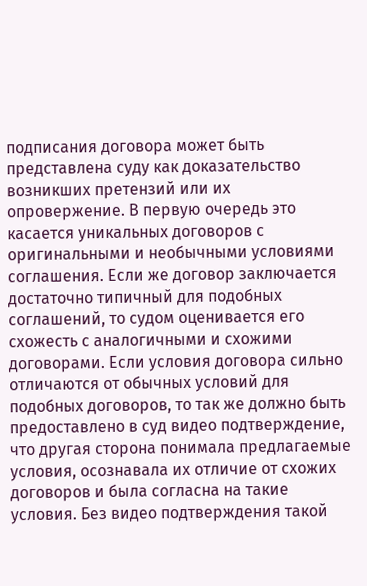подписания договора может быть представлена суду как доказательство возникших претензий или их опровержение. В первую очередь это касается уникальных договоров с оригинальными и необычными условиями соглашения. Если же договор заключается достаточно типичный для подобных соглашений, то судом оценивается его схожесть с аналогичными и схожими договорами. Если условия договора сильно отличаются от обычных условий для подобных договоров, то так же должно быть предоставлено в суд видео подтверждение, что другая сторона понимала предлагаемые условия, осознавала их отличие от схожих договоров и была согласна на такие условия. Без видео подтверждения такой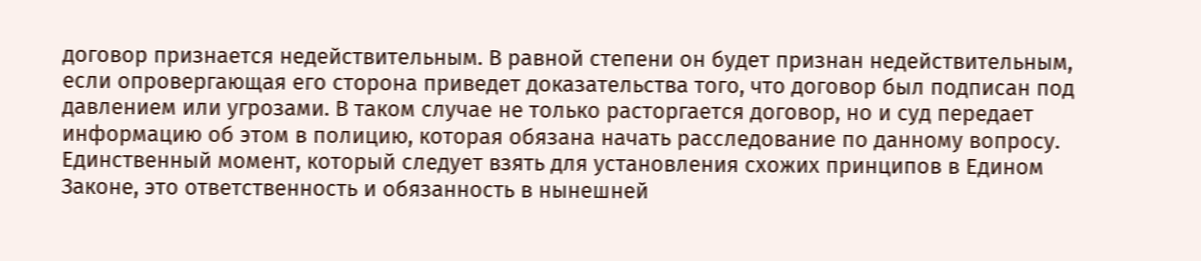договор признается недействительным. В равной степени он будет признан недействительным, если опровергающая его сторона приведет доказательства того, что договор был подписан под давлением или угрозами. В таком случае не только расторгается договор, но и суд передает информацию об этом в полицию, которая обязана начать расследование по данному вопросу.
Единственный момент, который следует взять для установления схожих принципов в Едином Законе, это ответственность и обязанность в нынешней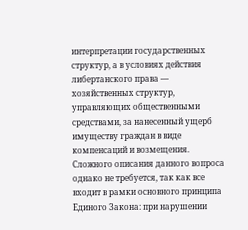интерпретации государственных структур, а в условиях действия либертанского права — хозяйственных структур, управляющих общественными средствами, за нанесенный ущерб имуществу граждан в виде компенсаций и возмещения. Сложного описания данного вопроса однако не требуется, так как все входит в рамки основного принципа Единого Закона: при нарушении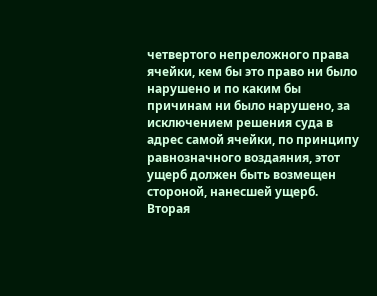четвертого непреложного права ячейки, кем бы это право ни было нарушено и по каким бы причинам ни было нарушено, за исключением решения суда в адрес самой ячейки, по принципу равнозначного воздаяния, этот ущерб должен быть возмещен стороной, нанесшей ущерб.
Вторая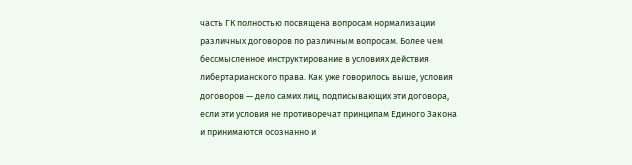часть ГК полностью посвящена вопросам нормализации различных договоров по различным вопросам. Более чем бессмысленное инструктирование в условиях действия либертарианского права. Как уже говорилось выше, условия договоров — дело самих лиц, подписывающих эти договора, если эти условия не противоречат принципам Единого Закона и принимаются осознанно и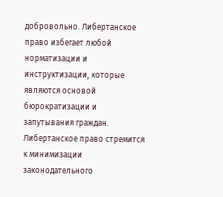добровольно. Либертанское право избегает любой норматизации и инструктизации, которые являются основой бюрократизации и запутывания граждан. Либертанское право стремится к минимизации законодательного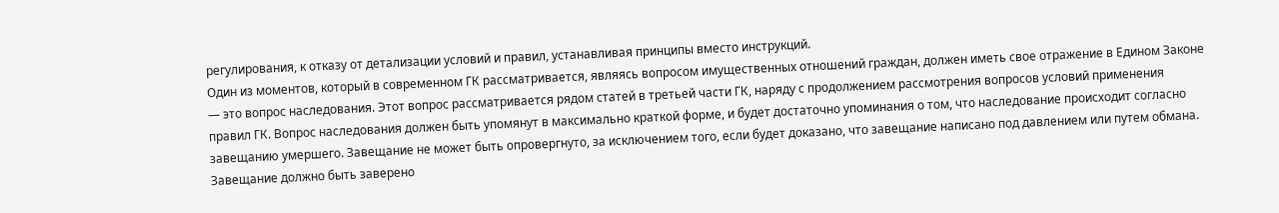регулирования, к отказу от детализации условий и правил, устанавливая принципы вместо инструкций.
Один из моментов, который в современном ГК рассматривается, являясь вопросом имущественных отношений граждан, должен иметь свое отражение в Едином Законе — это вопрос наследования. Этот вопрос рассматривается рядом статей в третьей части ГК, наряду с продолжением рассмотрения вопросов условий применения правил ГК. Вопрос наследования должен быть упомянут в максимально краткой форме, и будет достаточно упоминания о том, что наследование происходит согласно завещанию умершего. Завещание не может быть опровергнуто, за исключением того, если будет доказано, что завещание написано под давлением или путем обмана. Завещание должно быть заверено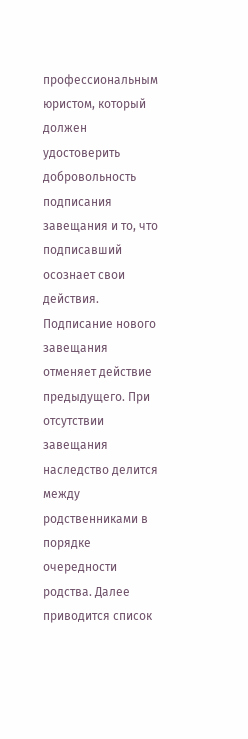профессиональным юристом, который должен удостоверить добровольность подписания завещания и то, что подписавший осознает свои действия. Подписание нового завещания отменяет действие предыдущего. При отсутствии завещания наследство делится между родственниками в порядке очередности родства. Далее приводится список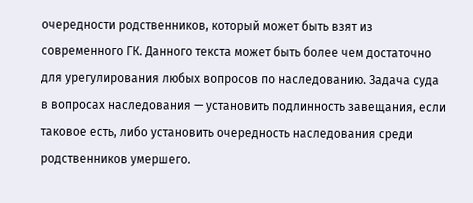очередности родственников, который может быть взят из современного ГК. Данного текста может быть более чем достаточно для урегулирования любых вопросов по наследованию. Задача суда в вопросах наследования — установить подлинность завещания, если таковое есть, либо установить очередность наследования среди родственников умершего.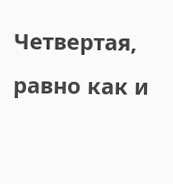Четвертая, равно как и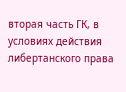вторая часть ГК, в условиях действия либертанского права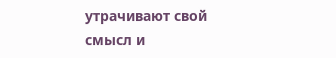утрачивают свой смысл и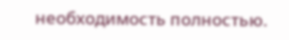необходимость полностью.